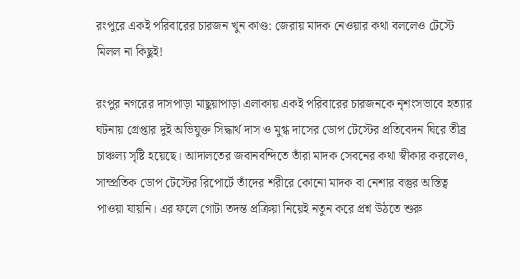রংপুরে একই পরিবারের চারজন খুন কাণ্ড: জেরায় মাদক নেওয়ার কথা বললেও টেস্টে মিলল না কিছুই!

রংপুর নগরের দাসপাড়া মাছুয়াপাড়া এলাকায় একই পরিবারের চারজনকে নৃশংসভাবে হত্যার ঘটনায় গ্রেপ্তার দুই অভিযুক্ত সিদ্ধার্থ দাস ও মুগ্ধ দাসের ডোপ টেস্টের প্রতিবেদন ঘিরে তীব্র চাঞ্চল্য সৃষ্টি হয়েছে। আদালতের জবানবন্দিতে তাঁরা মাদক সেবনের কথা স্বীকার করলেও, সাম্প্রতিক ডোপ টেস্টের রিপোর্টে তাঁদের শরীরে কোনো মাদক বা নেশার বস্তুর অস্তিত্ব পাওয়া যায়নি। এর ফলে গোটা তদন্ত প্রক্রিয়া নিয়েই নতুন করে প্রশ্ন উঠতে শুরু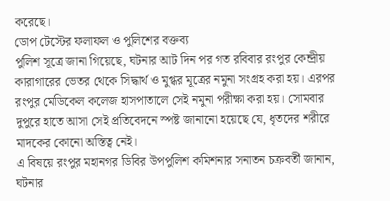করেছে।
ডোপ টেস্টের ফলাফল ও পুলিশের বক্তব্য
পুলিশ সূত্রে জানা গিয়েছে, ঘটনার আট দিন পর গত রবিবার রংপুর কেন্দ্রীয় কারাগারের ভেতর থেকে সিদ্ধার্থ ও মুগ্ধর মূত্রের নমুনা সংগ্রহ করা হয়। এরপর রংপুর মেডিকেল কলেজ হাসপাতালে সেই নমুনা পরীক্ষা করা হয়। সোমবার দুপুরে হাতে আসা সেই প্রতিবেদনে স্পষ্ট জানানো হয়েছে যে, ধৃতদের শরীরে মাদকের কোনো অস্তিত্ব নেই।
এ বিষয়ে রংপুর মহানগর ডিবির উপপুলিশ কমিশনার সনাতন চক্রবর্তী জানান, ঘটনার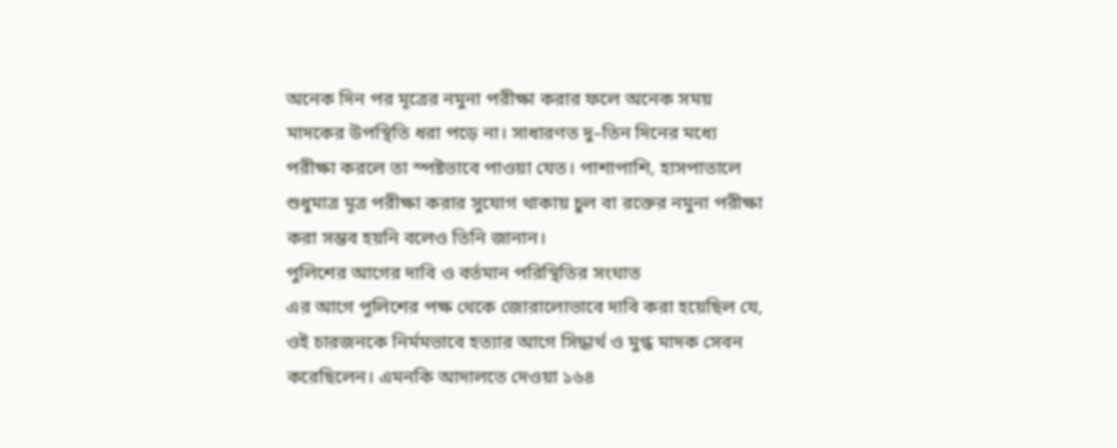অনেক দিন পর মূত্রের নমুনা পরীক্ষা করার ফলে অনেক সময় মাদকের উপস্থিতি ধরা পড়ে না। সাধারণত দু–তিন দিনের মধ্যে পরীক্ষা করলে তা স্পষ্টভাবে পাওয়া যেত। পাশাপাশি, হাসপাতালে শুধুমাত্র মূত্র পরীক্ষা করার সুযোগ থাকায় চুল বা রক্তের নমুনা পরীক্ষা করা সম্ভব হয়নি বলেও তিনি জানান।
পুলিশের আগের দাবি ও বর্তমান পরিস্থিতির সংঘাত
এর আগে পুলিশের পক্ষ থেকে জোরালোভাবে দাবি করা হয়েছিল যে, ওই চারজনকে নির্মমভাবে হত্যার আগে সিদ্ধার্থ ও মুগ্ধ মাদক সেবন করেছিলেন। এমনকি আদালতে দেওয়া ১৬৪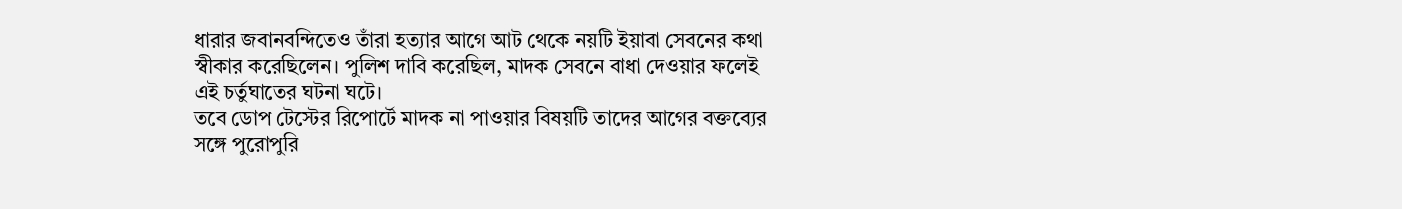ধারার জবানবন্দিতেও তাঁরা হত্যার আগে আট থেকে নয়টি ইয়াবা সেবনের কথা স্বীকার করেছিলেন। পুলিশ দাবি করেছিল, মাদক সেবনে বাধা দেওয়ার ফলেই এই চর্তুঘাতের ঘটনা ঘটে।
তবে ডোপ টেস্টের রিপোর্টে মাদক না পাওয়ার বিষয়টি তাদের আগের বক্তব্যের সঙ্গে পুরোপুরি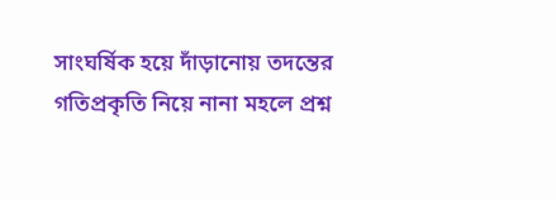সাংঘর্ষিক হয়ে দাঁড়ানোয় তদন্তের গতিপ্রকৃতি নিয়ে নানা মহলে প্রশ্ন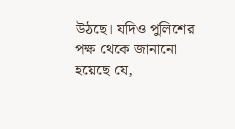উঠছে। যদিও পুলিশের পক্ষ থেকে জানানো হয়েছে যে,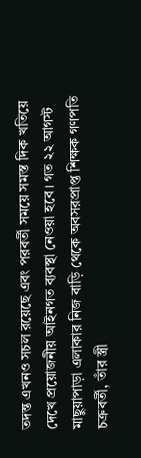তদন্ত এখনও সচল রয়েছে এবং পরবর্তী সময়ে সমস্ত দিক খতিয়ে দেখে প্রয়োজনীয় আইনগত ব্যবস্থা নেওয়া হবে। গত ২২ আগস্ট মাছুয়াপাড়া এলাকার নিজ বাড়ি থেকে অবসরপ্রাপ্ত শিক্ষক গণপতি চক্রবর্তী, তাঁর স্ত্রী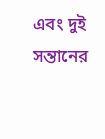এবং দুই সন্তানের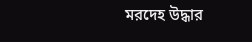মরদেহ উদ্ধার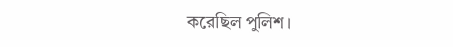করেছিল পুলিশ।